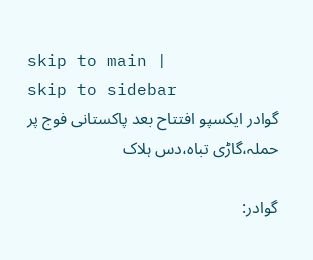skip to main |
skip to sidebar
گوادر ایکسپو افتتاح بعد پاکستانی فوج پر حملہ،گاڑی تباہ،دس ہلاک

گوادر: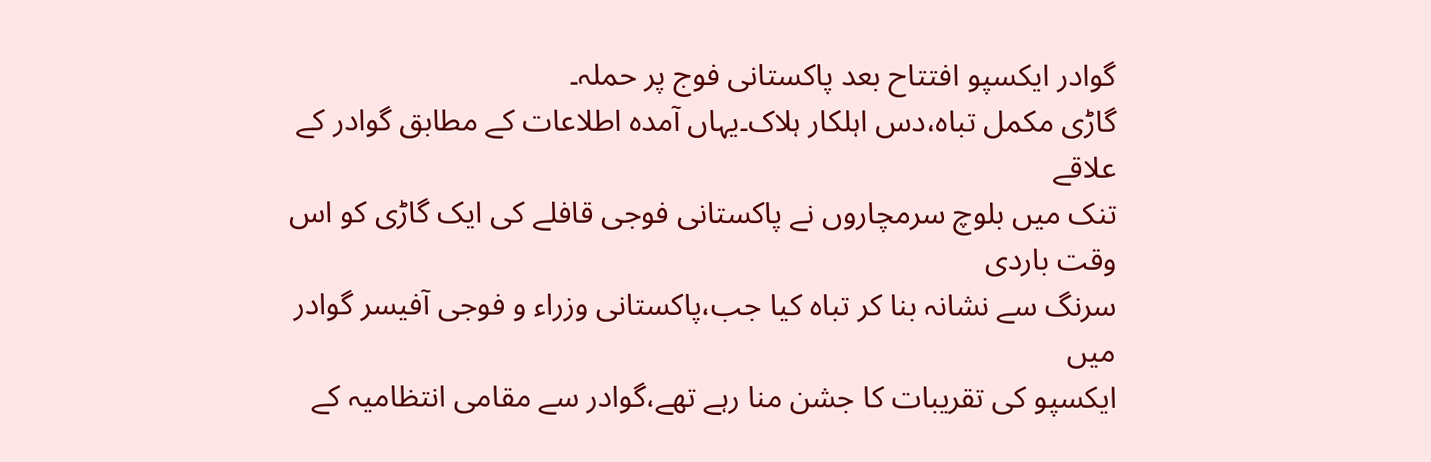گوادر ایکسپو افتتاح بعد پاکستانی فوج پر حملہ۔
گاڑی مکمل تباہ،دس اہلکار ہلاک۔یہاں آمدہ اطلاعات کے مطابق گوادر کے علاقے
تنک میں بلوچ سرمچاروں نے پاکستانی فوجی قافلے کی ایک گاڑی کو اس وقت باردی
سرنگ سے نشانہ بنا کر تباہ کیا جب،پاکستانی وزراء و فوجی آفیسر گوادر میں
ایکسپو کی تقریبات کا جشن منا رہے تھے،گوادر سے مقامی انتظامیہ کے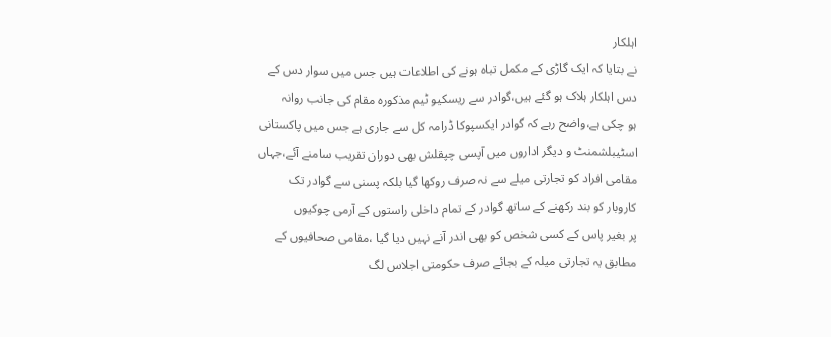اہلکار
نے بتایا کہ ایک گاڑی کے مکمل تباہ ہونے کی اطلاعات ہیں جس میں سوار دس کے
دس اہلکار ہلاک ہو گئے ہیں،گوادر سے ریسکیو ٹیم مذکورہ مقام کی جانب روانہ
ہو چکی ہے،واضح رہے کہ گوادر ایکسپوکا ڈرامہ کل سے جاری ہے جس میں پاکستانی
اسٹیبلشمنٹ و دیگر اداروں میں آپسی چپقلش بھی دوران تقریب سامنے آئے،جہاں
مقامی افراد کو تجارتی میلے سے نہ صرف روکھا گیا بلکہ پسنی سے گوادر تک
کاروبار کو بند رکھنے کے ساتھ گوادر کے تمام داخلی راستوں کے آرمی چوکیوں
پر بغیر پاس کے کسی شخص کو بھی اندر آنے نہیں دیا گیا ،مقامی صحافیوں کے
مطابق یہ تجارتی میلہ کے بجائے صرف حکومتی اجلاس لگ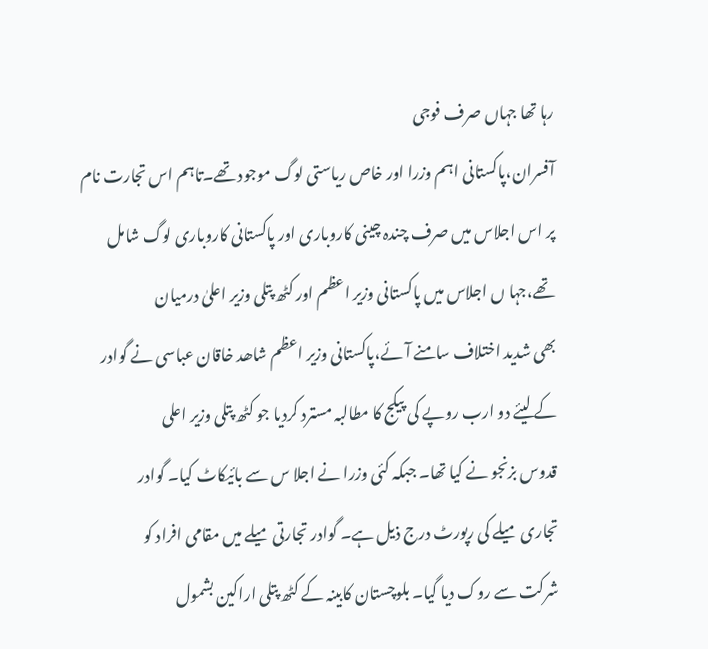رہا تھا جہاں صرف فوجی
آفسران،پاکستانی اہم وزرا اور خاص ریاستی لوگ موجود تھے۔تاہم اس تجارت نام
پر اس اجلاس میں صرف چندہ چینی کاروباری اور پاکستانی کاروباری لوگ شامل
تھے،جہا ں اجلاس میں پاکستانی وزیر اعظم اور کٹھ پتلی وزیر اعلیٰ درمیان
بھی شدید اختلاف سامنے آئے،پاکستانی وزیر اعظم شاھد خاقان عباسی نے گوادر
کے لیئے دو ارب روپے کی پیکج کا مطالبہ مسترد کردیا جو کٹھ پتلی وزیر اعلی
قدوس بزنجو نے کیا تھا۔ جبکہ کئی وزرا نے اجلا س سے بائیکاٹ کیا۔ گوادر
تجاری میلے کی رپورٹ درج ذیل ہے۔ گوادر تجارتی میلے میں مقامی افراد کو
شرکت سے روک دیا گیا۔ بلوچستان کابینہ کے کٹھ پتلی اراکین بشمول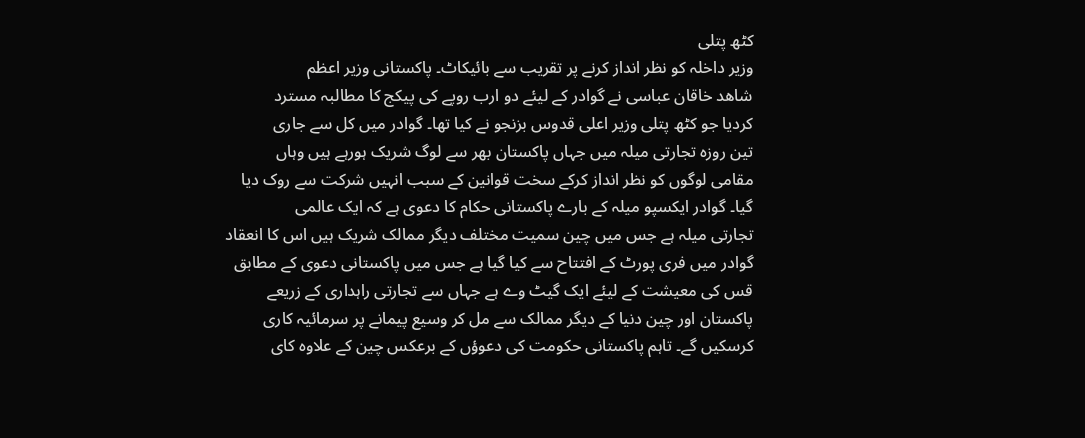کٹھ پتلی
وزیر داخلہ کو نظر انداز کرنے پر تقریب سے بائیکاٹ۔ پاکستانی وزیر اعظم
شاھد خاقان عباسی نے گوادر کے لیئے دو ارب روپے کی پیکج کا مطالبہ مسترد
کردیا جو کٹھ پتلی وزیر اعلی قدوس بزنجو نے کیا تھا۔ گوادر میں کل سے جاری
تین روزہ تجارتی میلہ میں جہاں پاکستان بھر سے لوگ شریک ہورہے ہیں وہاں
مقامی لوگوں کو نظر انداز کرکے سخت قوانین کے سبب انہیں شرکت سے روک دیا
گیا۔ گوادر ایکسپو میلہ کے بارے پاکستانی حکام کا دعوی ہے کہ ایک عالمی
تجارتی میلہ ہے جس میں چین سمیت مختلف دیگر ممالک شریک ہیں اس کا انعقاد
گوادر میں فری پورٹ کے افتتاح سے کیا گیا ہے جس میں پاکستانی دعوی کے مطابق
قس کی معیشت کے لیئے ایک گیٹ وے ہے جہاں سے تجارتی راہداری کے زریعے
پاکستان اور چین دنیا کے دیگر ممالک سے مل کر وسیع پیمانے پر سرمائیہ کاری
کرسکیں گے۔ تاہم پاکستانی حکومت کی دعوؤں کے برعکس چین کے علاوہ کای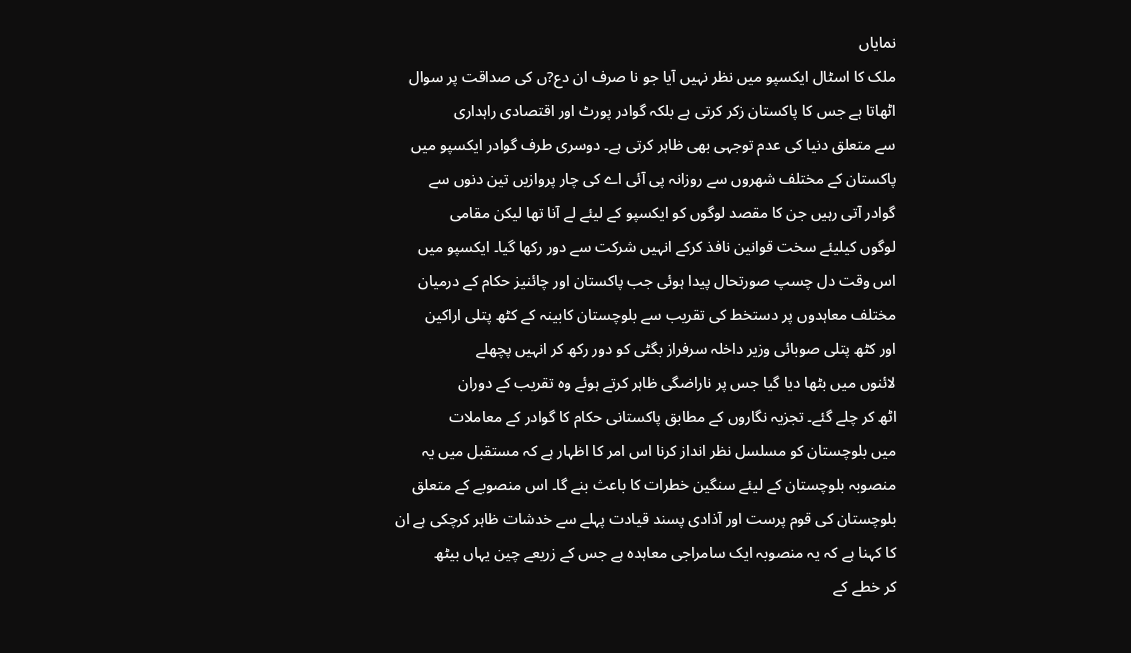نمایاں
ملک کا اسٹال ایکسپو میں نظر نہیں آیا جو نا صرف ان دع?ں کی صداقت پر سوال
اٹھاتا ہے جس کا پاکستان زکر کرتی ہے بلکہ گوادر پورٹ اور اقتصادی راہداری
سے متعلق دنیا کی عدم توجہی بھی ظاہر کرتی ہے۔ دوسری طرف گوادر ایکسپو میں
پاکستان کے مختلف شھروں سے روزانہ پی آئی اے کی چار پروازیں تین دنوں سے
گوادر آتی رہیں جن کا مقصد لوگوں کو ایکسپو کے لیئے لے آنا تھا لیکن مقامی
لوگوں کیلیئے سخت قوانین نافذ کرکے انہیں شرکت سے دور رکھا گیا۔ ایکسپو میں
اس وقت دل چسپ صورتحال پیدا ہوئی جب پاکستان اور چائنیز حکام کے درمیان
مختلف معاہدوں پر دستخط کی تقریب سے بلوچستان کابینہ کے کٹھ پتلی اراکین
اور کٹھ پتلی صوبائی وزیر داخلہ سرفراز بگٹی کو دور رکھ کر انہیں پچھلے
لائنوں میں بٹھا دیا گیا جس پر ناراضگی ظاہر کرتے ہوئے وہ تقریب کے دوران
اٹھ کر چلے گئے۔ تجزیہ نگاروں کے مطابق پاکستانی حکام کا گوادر کے معاملات
میں بلوچستان کو مسلسل نظر انداز کرنا اس امر کا اظہار ہے کہ مستقبل میں یہ
منصوبہ بلوچستان کے لیئے سنگین خطرات کا باعث بنے گا۔ اس منصوبے کے متعلق
بلوچستان کی قوم پرست اور آذادی پسند قیادت پہلے سے خدشات ظاہر کرچکی ہے ان
کا کہنا ہے کہ یہ منصوبہ ایک سامراجی معاہدہ ہے جس کے زریعے چین یہاں بیٹھ
کر خطے کے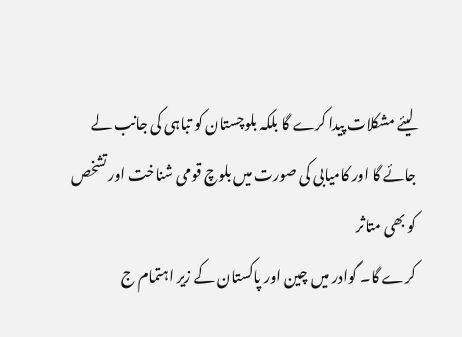لیئے مشکلات پیدا کرے گا بلکہ بلوچستان کو تباہی کی جانب لے
جائے گا اور کامیابی کی صورت میں بلوچ قومی شناخت اور تشخص کو بھی متاثر
کرے گا۔ گوادر میں چین اور پاکستان کے زیر اہتمام ج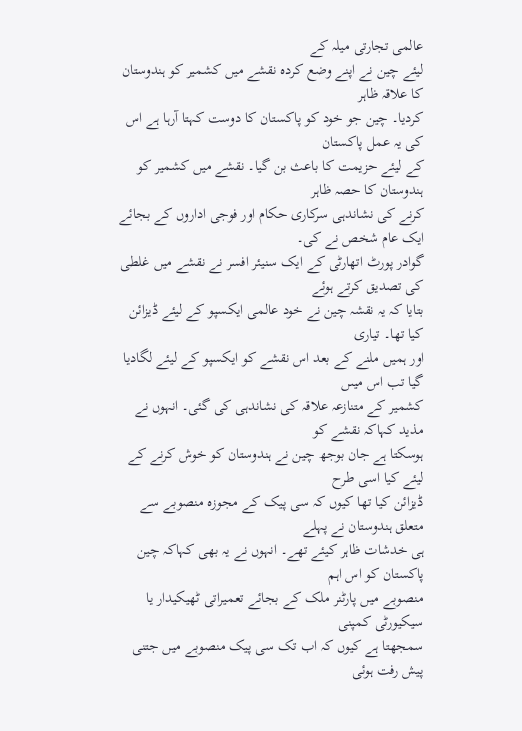عالمی تجارتی میلہ کے
لیئے چین نے اپنے وضع کردہ نقشے میں کشمیر کو ہندوستان کا علاقہ ظاہر
کردیا۔ چین جو خود کو پاکستان کا دوست کہتا آرہا ہے اس کی یہ عمل پاکستان
کے لیئے حزیمت کا باعث بن گیا۔ نقشے میں کشمیر کو ہندوستان کا حصہ ظاہر
کرنے کی نشاندہی سرکاری حکام اور فوجی اداروں کے بجائے ایک عام شخص نے کی۔
گوادر پورٹ اتھارٹی کے ایک سنیئر افسر نے نقشے میں غلطی کی تصدیق کرتے ہوئے
بتایا کہ یہ نقشہ چین نے خود عالمی ایکسپو کے لیئے ڈیزائن کیا تھا۔ تیاری
اور ہمیں ملنے کے بعد اس نقشے کو ایکسپو کے لیئے لگادیا گیا تب اس میںں
کشمیر کے متنازعہ علاقہ کی نشاندہی کی گئی۔ انہوں نے مذید کہاکہ نقشے کو
ہوسکتا ہے جان بوجھ چین نے ہندوستان کو خوش کرنے کے لیئے کیا اسی طرح
ڈیزائن کیا تھا کیوں کہ سی پیک کے مجوزہ منصوبے سے متعلق ہندوستان نے پہلے
ہی خدشات ظاہر کیئے تھے۔ انہوں نے یہ بھی کہاکہ چین پاکستان کو اس اہم
منصوبے میں پارٹنر ملک کے بجائے تعمیراتی ٹھیکیدار یا سیکیورٹی کمپنی
سمجھتا ہے کیوں کہ اب تک سی پیک منصوبے میں جتنی پیش رفت ہوئی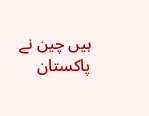ہیں چین نے
پاکستان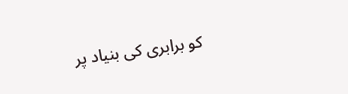کو برابری کی بنیاد پر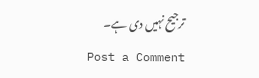ترجیح نہیں دی ہے۔
Post a Comment